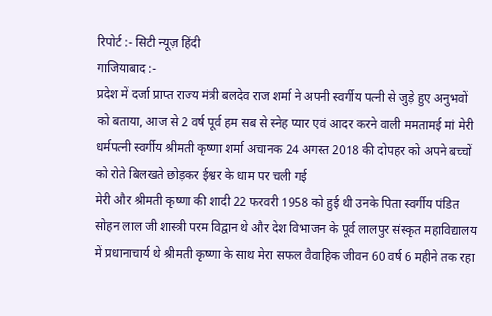रिपोर्ट :- सिटी न्यूज़ हिंदी
गाजियाबाद :-
प्रदेश में दर्जा प्राप्त राज्य मंत्री बलदेव राज शर्मा ने अपनी स्वर्गीय पत्नी से जुड़े हुए अनुभवों को बताया, आज से 2 वर्ष पूर्व हम सब से स्नेह प्यार एवं आदर करने वाली ममतामई मां मेरी धर्मपत्नी स्वर्गीय श्रीमती कृष्णा शर्मा अचानक 24 अगस्त 2018 की दोपहर को अपने बच्चों को रोते बिलखते छोड़कर ईश्वर के धाम पर चली गई
मेरी और श्रीमती कृष्णा की शादी 22 फरवरी 1958 को हुई थी उनके पिता स्वर्गीय पंडित सोहन लाल जी शास्त्री परम विद्वान थे और देश विभाजन के पूर्व लालपुर संस्कृत महाविद्यालय में प्रधानाचार्य थे श्रीमती कृष्णा के साथ मेरा सफल वैवाहिक जीवन 60 वर्ष 6 महीने तक रहा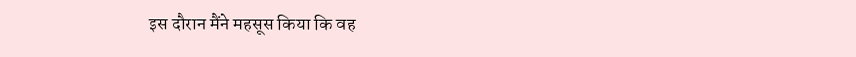इस दौरान मैंने महसूस किया कि वह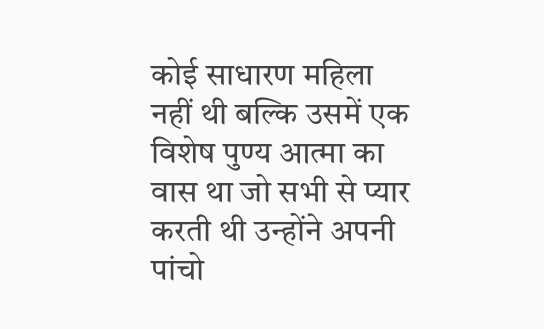कोई साधारण महिला नहीं थी बल्कि उसमें एक विशेष पुण्य आत्मा का वास था जो सभी से प्यार करती थी उन्होंने अपनी पांचो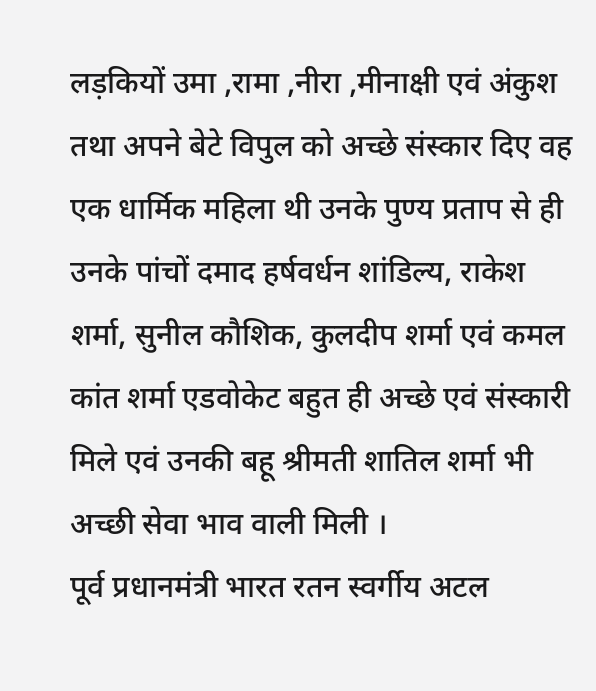लड़कियों उमा ,रामा ,नीरा ,मीनाक्षी एवं अंकुश तथा अपने बेटे विपुल को अच्छे संस्कार दिए वह एक धार्मिक महिला थी उनके पुण्य प्रताप से ही उनके पांचों दमाद हर्षवर्धन शांडिल्य, राकेश शर्मा, सुनील कौशिक, कुलदीप शर्मा एवं कमल कांत शर्मा एडवोकेट बहुत ही अच्छे एवं संस्कारी मिले एवं उनकी बहू श्रीमती शातिल शर्मा भी अच्छी सेवा भाव वाली मिली ।
पूर्व प्रधानमंत्री भारत रतन स्वर्गीय अटल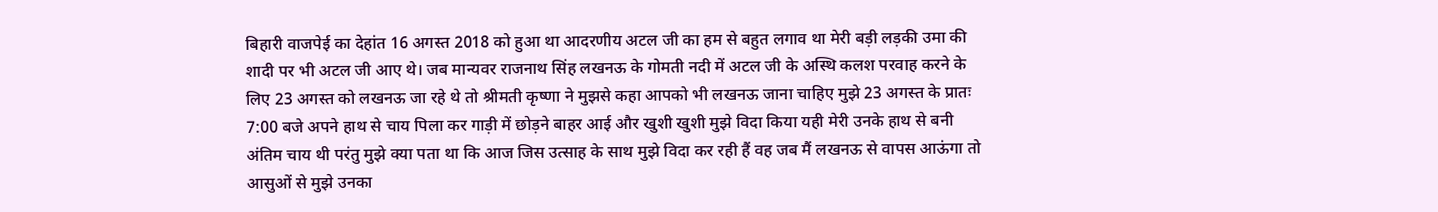बिहारी वाजपेई का देहांत 16 अगस्त 2018 को हुआ था आदरणीय अटल जी का हम से बहुत लगाव था मेरी बड़ी लड़की उमा की शादी पर भी अटल जी आए थे। जब मान्यवर राजनाथ सिंह लखनऊ के गोमती नदी में अटल जी के अस्थि कलश परवाह करने के लिए 23 अगस्त को लखनऊ जा रहे थे तो श्रीमती कृष्णा ने मुझसे कहा आपको भी लखनऊ जाना चाहिए मुझे 23 अगस्त के प्रातः 7:00 बजे अपने हाथ से चाय पिला कर गाड़ी में छोड़ने बाहर आई और खुशी खुशी मुझे विदा किया यही मेरी उनके हाथ से बनी अंतिम चाय थी परंतु मुझे क्या पता था कि आज जिस उत्साह के साथ मुझे विदा कर रही हैं वह जब मैं लखनऊ से वापस आऊंगा तो आसुओं से मुझे उनका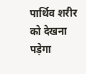पार्थिव शरीर को देखना पड़ेगा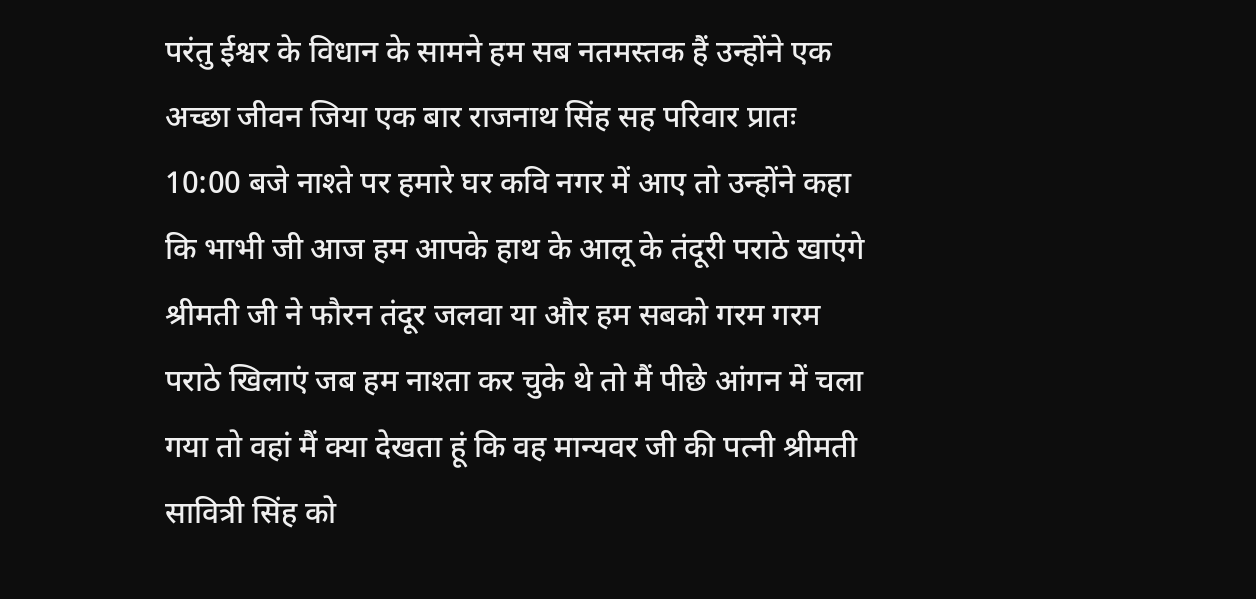परंतु ईश्वर के विधान के सामने हम सब नतमस्तक हैं उन्होंने एक अच्छा जीवन जिया एक बार राजनाथ सिंह सह परिवार प्रातः 10:00 बजे नाश्ते पर हमारे घर कवि नगर में आए तो उन्होंने कहा कि भाभी जी आज हम आपके हाथ के आलू के तंदूरी पराठे खाएंगे श्रीमती जी ने फौरन तंदूर जलवा या और हम सबको गरम गरम पराठे खिलाएं जब हम नाश्ता कर चुके थे तो मैं पीछे आंगन में चला गया तो वहां मैं क्या देखता हूं कि वह मान्यवर जी की पत्नी श्रीमती सावित्री सिंह को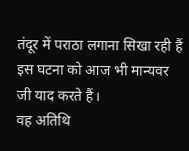तंदूर में पराठा लगाना सिखा रही हैं इस घटना को आज भी मान्यवर जी याद करते हैं।
वह अतिथि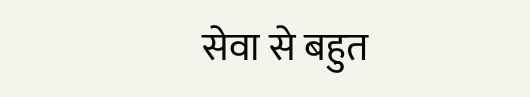सेवा से बहुत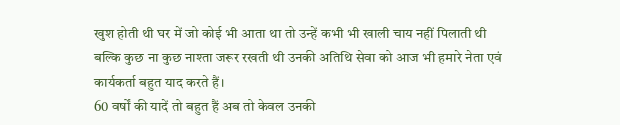खुश होती थी घर में जो कोई भी आता था तो उन्हें कभी भी खाली चाय नहीं पिलाती थी बल्कि कुछ ना कुछ नाश्ता जरूर रखती थी उनकी अतिथि सेवा को आज भी हमारे नेता एवं कार्यकर्ता बहुत याद करते हैं।
60 वर्षों की यादें तो बहुत हैं अब तो केवल उनकी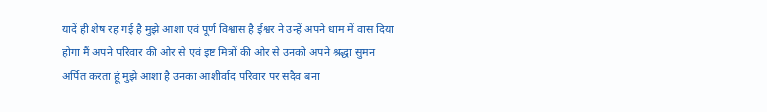यादें ही शेष रह गई है मुझे आशा एवं पूर्ण विश्वास है ईश्वर ने उन्हें अपने धाम में वास दिया होगा मैं अपने परिवार की ओर से एवं इष्ट मित्रों की ओर से उनको अपने श्रद्धा सुमन अर्पित करता हूं मुझे आशा है उनका आशीर्वाद परिवार पर सदैव बना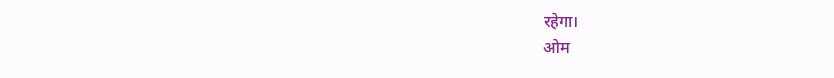रहेगा।
ओम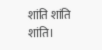शांति शांति शांति।